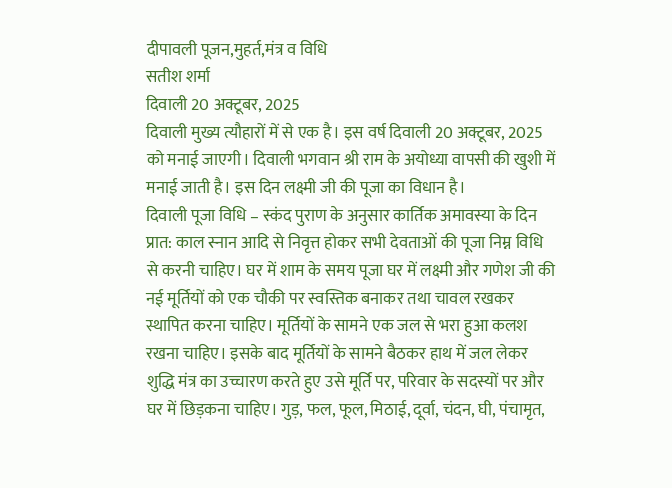दीपावली पूजन,मुहर्त,मंत्र व विधि
सतीश शर्मा
दिवाली 20 अक्टूबर, 2025
दिवाली मुख्य त्यौहारों में से एक है। इस वर्ष दिवाली 20 अक्टूबर, 2025 को मनाई जाएगी। दिवाली भगवान श्री राम के अयोध्या वापसी की खुशी में मनाई जाती है। इस दिन लक्ष्मी जी की पूजा का विधान है।
दिवाली पूजा विधि – स्कंद पुराण के अनुसार कार्तिक अमावस्या के दिन प्रात: काल स्नान आदि से निवृत्त होकर सभी देवताओं की पूजा निम्न विधि से करनी चाहिए। घर में शाम के समय पूजा घर में लक्ष्मी और गणेश जी की नई मूर्तियों को एक चौकी पर स्वस्तिक बनाकर तथा चावल रखकर स्थापित करना चाहिए। मूर्तियों के सामने एक जल से भरा हुआ कलश रखना चाहिए। इसके बाद मूर्तियों के सामने बैठकर हाथ में जल लेकर शुद्धि मंत्र का उच्चारण करते हुए उसे मूर्ति पर, परिवार के सदस्यों पर और घर में छिड़कना चाहिए। गुड़, फल, फूल, मिठाई, दूर्वा, चंदन, घी, पंचामृत,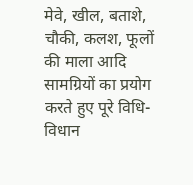मेवे, खील, बताशे, चौकी, कलश, फूलों की माला आदि सामग्रियों का प्रयोग करते हुए पूरे विधि- विधान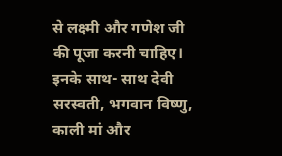से लक्ष्मी और गणेश जी की पूजा करनी चाहिए। इनके साथ- साथ देवी सरस्वती, भगवान विष्णु, काली मां और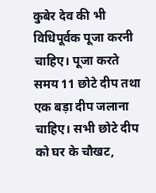कुबेर देव की भी विधिपूर्वक पूजा करनी चाहिए। पूजा करते समय 11 छोटे दीप तथा एक बड़ा दीप जलाना चाहिए। सभी छोटे दीप को घर के चौखट,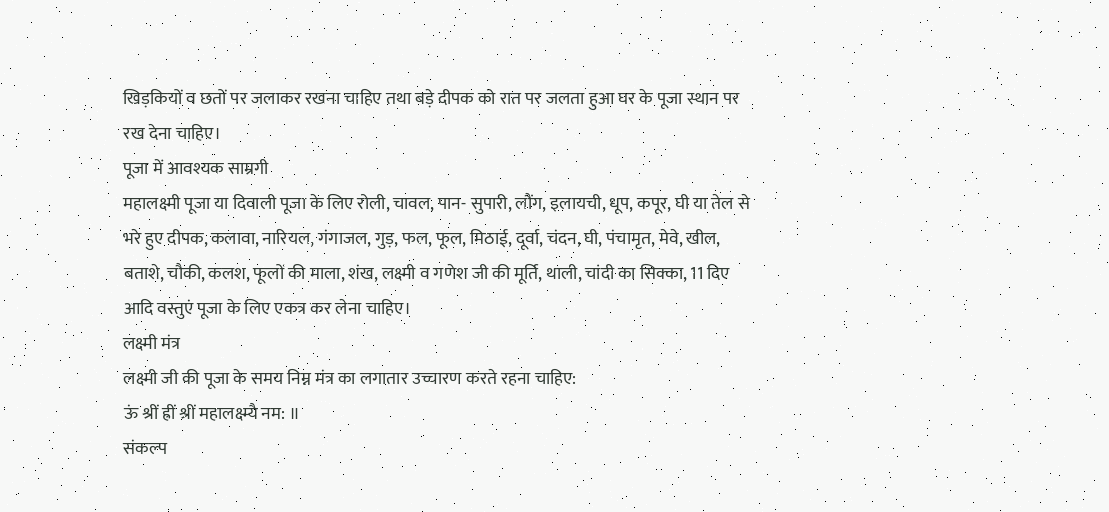खिड़कियों व छतों पर जलाकर रखना चाहिए तथा बड़े दीपक को रात पर जलता हुआ घर के पूजा स्थान पर रख देना चाहिए।
पूजा में आवश्यक साम्रगी
महालक्ष्मी पूजा या दिवाली पूजा के लिए रोली, चावल, पान- सुपारी, लौंग, इलायची, धूप, कपूर, घी या तेल से भरे हुए दीपक, कलावा, नारियल, गंगाजल, गुड़, फल, फूल, मिठाई, दूर्वा, चंदन, घी, पंचामृत, मेवे, खील, बताशे, चौकी, कलश, फूलों की माला, शंख, लक्ष्मी व गणेश जी की मूर्ति, थाली, चांदी का सिक्का, 11 दिए आदि वस्तुएं पूजा के लिए एकत्र कर लेना चाहिए।
लक्ष्मी मंत्र
लक्ष्मी जी की पूजा के समय निम्न मंत्र का लगातार उच्चारण करते रहना चाहिए:
ऊं श्रीं ह्रीं श्रीं महालक्ष्म्यै नम: ॥
संकल्प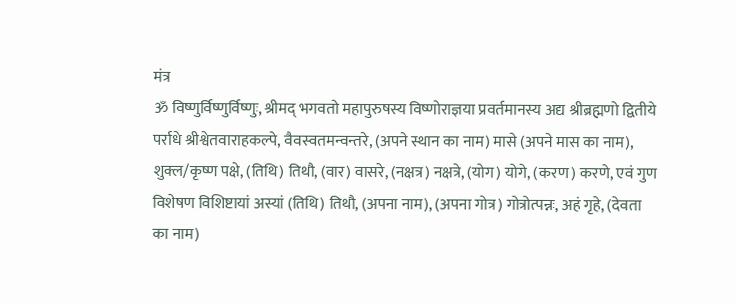मंत्र
ॐ विष्णुर्विष्णुर्विष्णुः, श्रीमद् भगवतो महापुरुषस्य विष्णोराज्ञया प्रवर्तमानस्य अद्य श्रीब्रह्मणो द्वितीये पर्राधे श्रीश्वेतवाराहकल्पे, वैवस्वतमन्वन्तरे, (अपने स्थान का नाम) मासे (अपने मास का नाम), शुक्ल/कृष्ण पक्षे, (तिथि) तिथौ, (वार) वासरे, (नक्षत्र) नक्षत्रे, (योग) योगे, (करण) करणे, एवं गुण विशेषण विशिष्टायां अस्यां (तिथि) तिथौ, (अपना नाम), (अपना गोत्र) गोत्रोत्पन्नः, अहं गृहे, (देवता का नाम)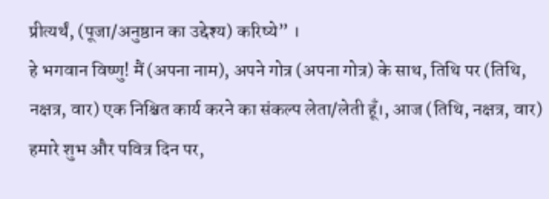प्रीत्यर्थं, (पूजा/अनुष्ठान का उद्देश्य) करिष्ये” ।
हे भगवान विष्णु! मैं (अपना नाम), अपने गोत्र (अपना गोत्र) के साथ, तिथि पर (तिथि, नक्षत्र, वार) एक निश्चित कार्य करने का संकल्प लेता/लेती हूँ।, आज (तिथि, नक्षत्र, वार) हमारे शुभ और पवित्र दिन पर,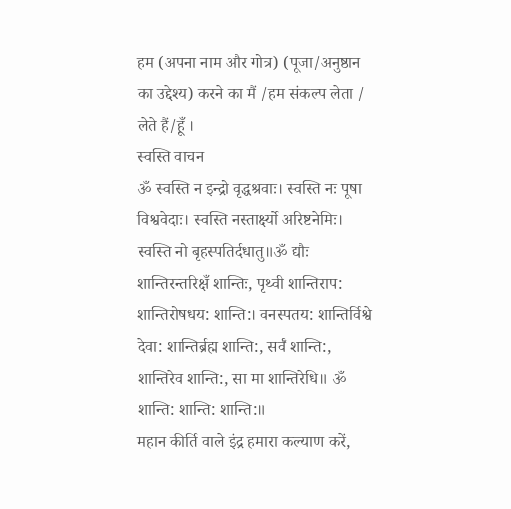हम (अपना नाम और गोत्र) (पूजा/अनुष्ठान का उद्देश्य) करने का मैं /हम संकल्प लेता / लेते हैं/हूँ ।
स्वस्ति वाचन
ॐ स्वस्ति न इन्द्रो वृद्धश्रवाः। स्वस्ति नः पूषा विश्ववेदाः। स्वस्ति नस्तार्क्ष्यो अरिष्टनेमिः। स्वस्ति नो बृहस्पतिर्दधातु॥ॐ द्यौः शान्तिरन्तरिक्षँ शान्तिः, पृथ्वी शान्तिराप: शान्तिरोषधय: शान्ति:। वनस्पतय: शान्तिर्विश्वे देवा: शान्तिर्ब्रह्म शान्ति:, सर्वँ शान्ति:, शान्तिरेव शान्ति:, सा मा शान्तिरेधि॥ ॐ शान्ति: शान्ति: शान्ति:॥
महान कीर्ति वाले इंद्र हमारा कल्याण करें,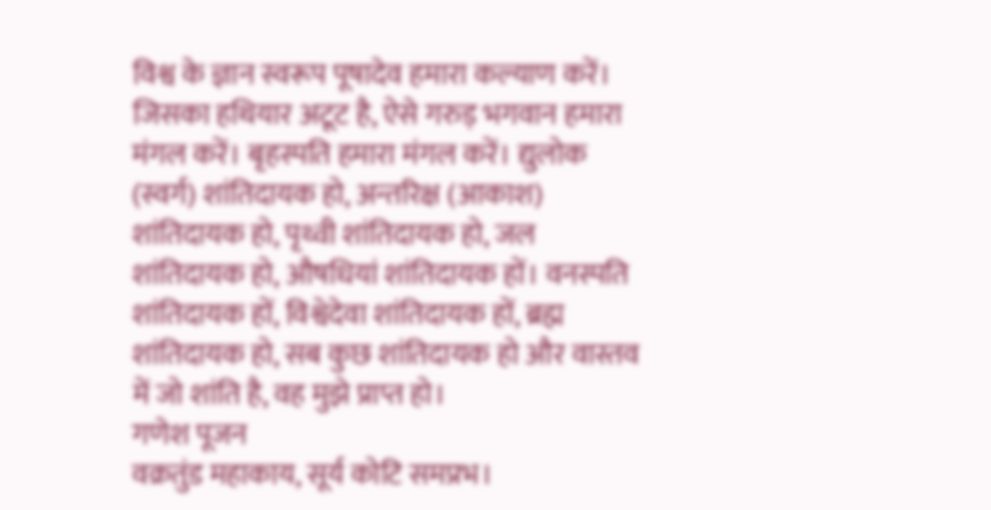विश्व के ज्ञान स्वरूप पूषादेव हमारा कल्याण करें। जिसका हथियार अटूट है, ऐसे गरुड़ भगवान हमारा मंगल करें। बृहस्पति हमारा मंगल करें। द्युलोक (स्वर्ग) शांतिदायक हो, अन्तरिक्ष (आकाश) शांतिदायक हो, पृथ्वी शांतिदायक हो, जल शांतिदायक हो, औषधियां शांतिदायक हों। वनस्पति शांतिदायक हों, विश्वेदेवा शांतिदायक हों, ब्रह्म शांतिदायक हो, सब कुछ शांतिदायक हो और वास्तव में जो शांति है, वह मुझे प्राप्त हो।
गणेश पूजन
वक्रतुंड महाकाय, सूर्य कोटि समप्रभ।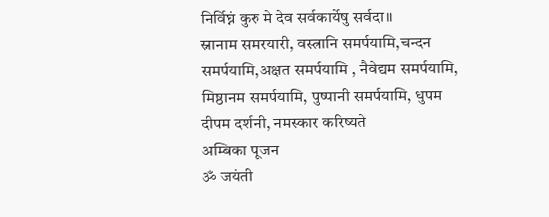निर्विघ्नं कुरु मे देव सर्वकार्येषु सर्वदा॥
स्नानाम समरयारी, वस्त्रानि समर्पयामि,चन्दन समर्पयामि,अक्षत समर्पयामि , नैवेद्यम समर्पयामि, मिष्ठानम समर्पयामि, पुष्पानी समर्पयामि, धुपम दीपम दर्शनी, नमस्कार करिष्यते
अम्बिका पूजन
ॐ जयंती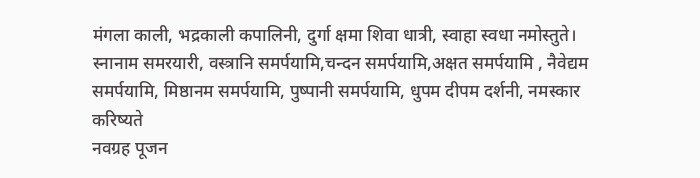मंगला काली, भद्रकाली कपालिनी, दुर्गा क्षमा शिवा धात्री, स्वाहा स्वधा नमोस्तुते।
स्नानाम समरयारी, वस्त्रानि समर्पयामि,चन्दन समर्पयामि,अक्षत समर्पयामि , नैवेद्यम समर्पयामि, मिष्ठानम समर्पयामि, पुष्पानी समर्पयामि, धुपम दीपम दर्शनी, नमस्कार करिष्यते
नवग्रह पूजन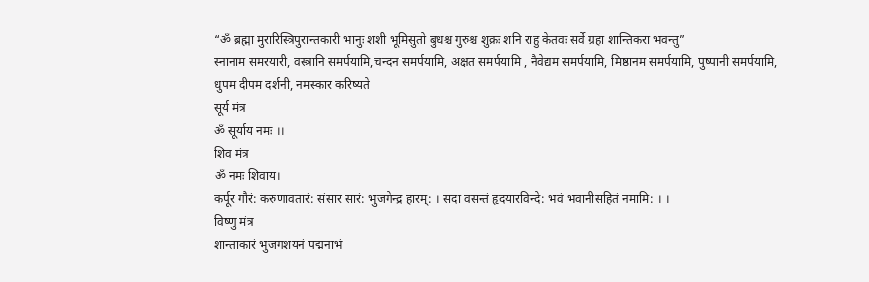“ॐ ब्रह्मा मुरारिस्त्रिपुरान्तकारी भानुः शशी भूमिसुतो बुधश्च गुरुश्च शुक्रः शनि राहु केतवः सर्वे ग्रहा शान्तिकरा भवन्तु”
स्नानाम समरयारी, वस्त्रानि समर्पयामि,चन्दन समर्पयामि, अक्षत समर्पयामि , नैवेद्यम समर्पयामि, मिष्ठानम समर्पयामि, पुष्पानी समर्पयामि, धुपम दीपम दर्शनी, नमस्कार करिष्यते
सूर्य मंत्र
ॐ सूर्याय नमः ।।
शिव मंत्र
ॐ नमः शिवाय।
कर्पूर गौरं: करुणावतारं: संसार सारं: भुजगेन्द्र हारम्: । सदा वसन्तं हृदयारविन्दे: भवं भवानीसहितं नमामि: । ।
विष्णु मंत्र
शान्ताकारं भुजगशयनं पद्मनाभं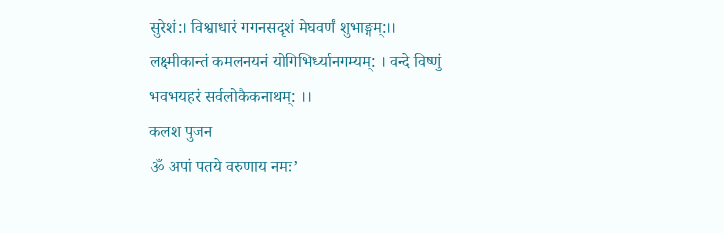सुरेशं:। विश्वाधारं गगनसदृशं मेघवर्णं शुभाङ्गम्:।।
लक्ष्मीकान्तं कमलनयनं योगिभिर्ध्यानगम्यम्: । वन्दे विष्णुं भवभयहरं सर्वलोकैकनाथम्: ।।
कलश पुजन
ॐ अपां पतये वरुणाय नमः’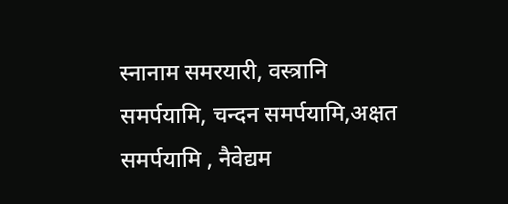स्नानाम समरयारी, वस्त्रानि समर्पयामि, चन्दन समर्पयामि,अक्षत समर्पयामि , नैवेद्यम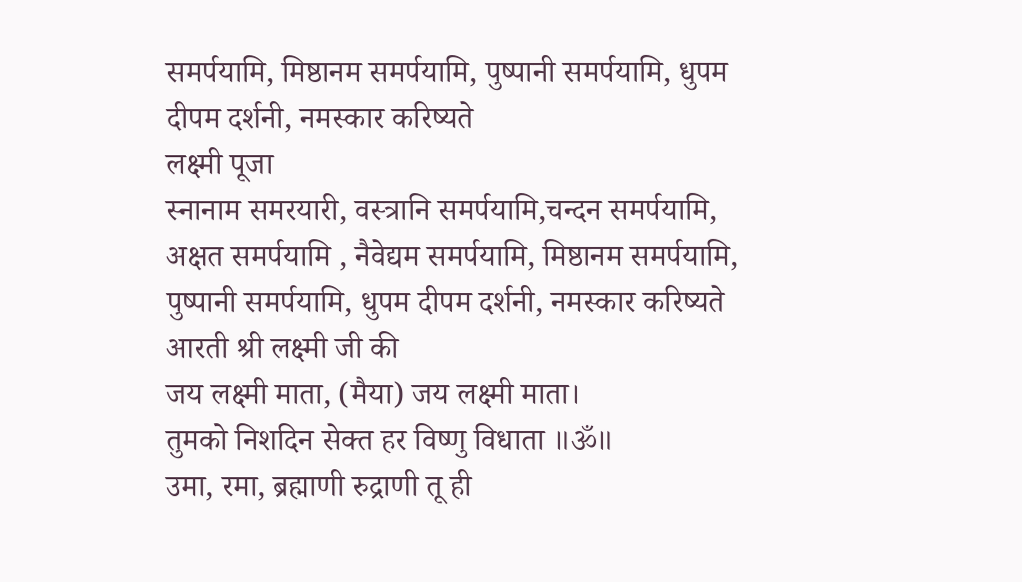समर्पयामि, मिष्ठानम समर्पयामि, पुष्पानी समर्पयामि, धुपम दीपम दर्शनी, नमस्कार करिष्यते
लक्ष्मी पूजा
स्नानाम समरयारी, वस्त्रानि समर्पयामि,चन्दन समर्पयामि, अक्षत समर्पयामि , नैवेद्यम समर्पयामि, मिष्ठानम समर्पयामि, पुष्पानी समर्पयामि, धुपम दीपम दर्शनी, नमस्कार करिष्यते
आरती श्री लक्ष्मी जी की
जय लक्ष्मी माता, (मैया) जय लक्ष्मी माता।
तुमको निशदिन सेक्त हर विष्णु विधाता ॥ॐ॥
उमा, रमा, ब्रह्माणी रुद्राणी तू ही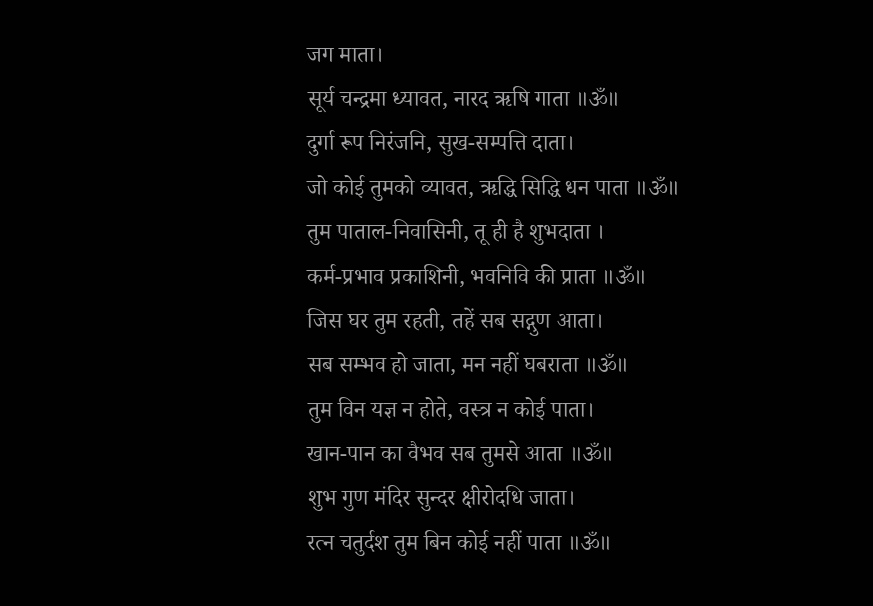जग माता।
सूर्य चन्द्रमा ध्यावत, नारद ऋषि गाता ॥ॐ॥
दुर्गा रूप निरंजनि, सुख-सम्पत्ति दाता।
जो कोई तुमको व्यावत, ऋद्धि सिद्धि धन पाता ॥ॐ॥
तुम पाताल-निवासिनी, तू ही है शुभदाता ।
कर्म-प्रभाव प्रकाशिनी, भवनिवि की प्राता ॥ॐ॥
जिस घर तुम रहती, तहें सब सद्गुण आता।
सब सम्भव हो जाता, मन नहीं घबराता ॥ॐ॥
तुम विन यज्ञ न होते, वस्त्र न कोई पाता।
खान-पान का वैभव सब तुमसे आता ॥ॐ॥
शुभ गुण मंदिर सुन्दर क्षीरोदधि जाता।
रत्न चतुर्दश तुम बिन कोई नहीं पाता ॥ॐ॥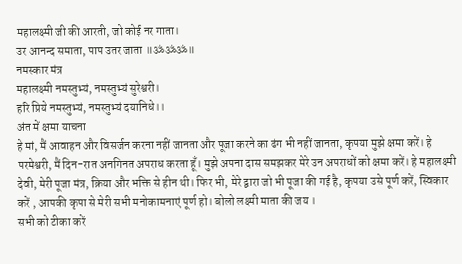महालक्ष्मी जी की आरती, जो कोई नर गाता।
उर आनन्द समाता, पाप उतर जाता ॥ॐॐॐ॥
नमस्कार मंत्र
महालक्ष्मी नमस्तुभ्यं, नमस्तुभ्यं सुरेश्वरी।
हरि प्रिये नमस्तुभ्यं, नमस्तुभ्यं दयानिधे।।
अंत में क्षमा याचना
हे मां, मैं आवाहन और विसर्जन करना नहीं जानता और पूजा करने का ढंग भी नहीं जानता, कृपया मुझे क्षमा करें। हे परमेश्वरी, मैं दिन-रात अनगिनत अपराध करता हूँ। मुझे अपना दास समझकर मेरे उन अपराधों को क्षमा करें। हे महालक्ष्मी देवी, मेरी पूजा मंत्र, क्रिया और भक्ति से हीन थी। फिर भी, मेरे द्वारा जो भी पूजा की गई है, कृपया उसे पूर्ण करें, स्विकार करें , आपकी कृपा से मेरी सभी मनोकामनाएं पूर्ण हो। बोलो लक्ष्मी माता की जय ।
सभी को टीका करें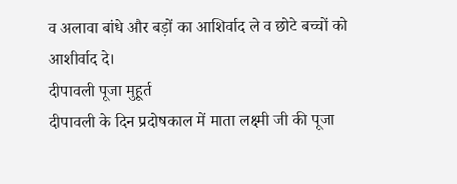व अलावा बांधे और बड़ों का आशिर्वाद ले व छोटे बच्चों को आशीर्वाद दे।
दीपावली पूजा मुहूर्त
दीपावली के दिन प्रदोषकाल में माता लक्ष्मी जी की पूजा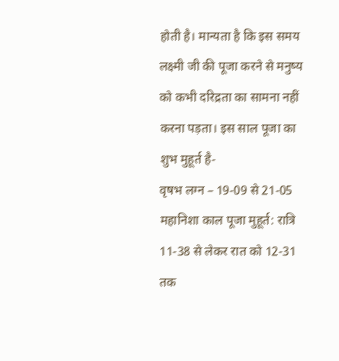होती है। मान्यता है कि इस समय लक्ष्मी जी की पूजा करने से मनुष्य को कभी दरिद्रता का सामना नहीं करना पड़ता। इस साल पूजा का शुभ मुहूर्त है-
वृषभ लग्न – 19-09 से 21-05
महानिशा काल पूजा मुहूर्त: रात्रि 11-38 से लेकर रात को 12-31 तक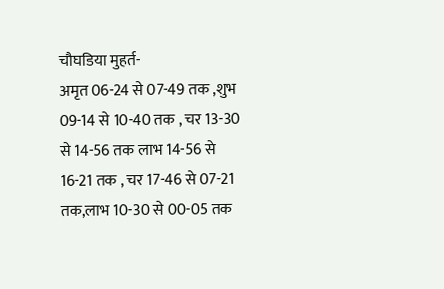चौघडिया मुहर्त-
अमृत 06-24 से 07-49 तक ,शुभ 09-14 से 10-40 तक , चर 13-30 से 14-56 तक लाभ 14-56 से 16-21 तक , चर 17-46 से 07-21 तक,लाभ 10-30 से 00-05 तक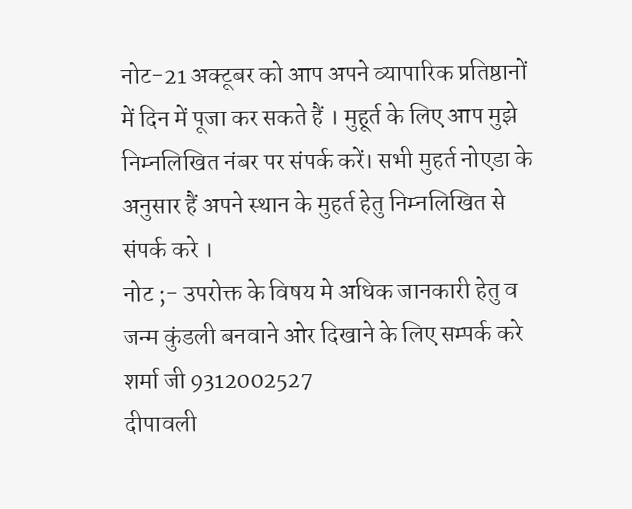नोट-21 अक्टूबर को आप अपने व्यापारिक प्रतिष्ठानों में दिन में पूजा कर सकते हैं । मुहूर्त के लिए आप मुझे निम्नलिखित नंबर पर संपर्क करें। सभी मुहर्त नोएडा के अनुसार हैं अपने स्थान के मुहर्त हेतु निम्नलिखित से संपर्क करे ।
नोट ;- उपरोक्त के विषय मे अधिक जानकारी हेतु व जन्म कुंडली बनवाने ओर दिखाने के लिए सम्पर्क करे शर्मा जी 9312002527
दीपावली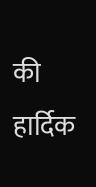की हार्दिक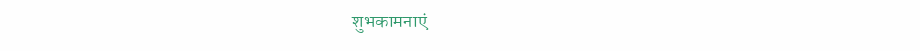शुभकामनाएं